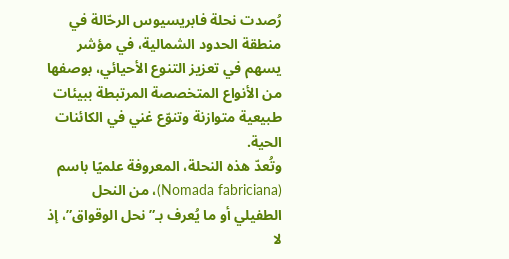رُصدت نحلة فابريسيوس الرحّالة في منطقة الحدود الشمالية، في مؤشر يسهم في تعزيز التنوع الأحيائي، بوصفها من الأنواع المتخصصة المرتبطة ببيئات طبيعية متوازنة وتنوّع غني في الكائنات الحية.
وتُعدّ هذه النحلة، المعروفة علميًا باسم (Nomada fabriciana)، من النحل الطفيلي أو ما يُعرف بـ”نحل الوقواق”، إذ لا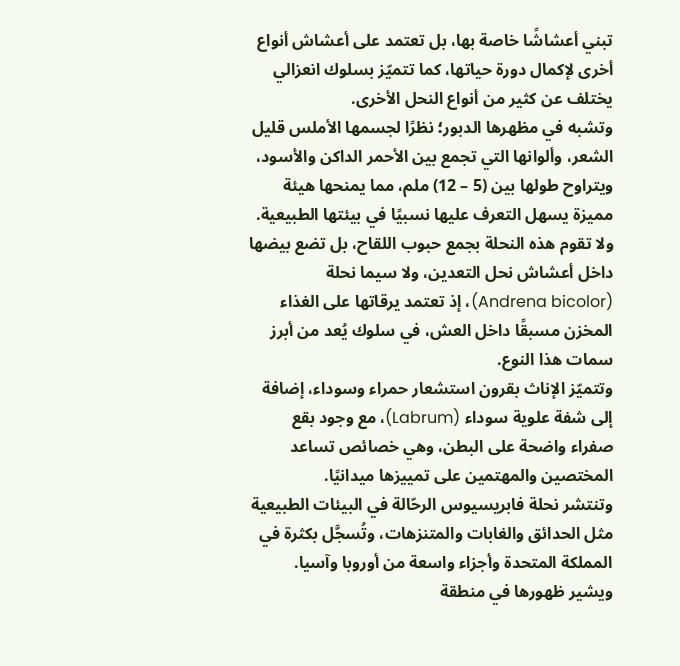تبني أعشاشًا خاصة بها، بل تعتمد على أعشاش أنواع أخرى لإكمال دورة حياتها، كما تتميّز بسلوك انعزالي يختلف عن كثير من أنواع النحل الأخرى.
وتشبه في مظهرها الدبور؛ نظرًا لجسمها الأملس قليل الشعر، وألوانها التي تجمع بين الأحمر الداكن والأسود، ويتراوح طولها بين (5 – 12) ملم، مما يمنحها هيئة مميزة يسهل التعرف عليها نسبيًا في بيئتها الطبيعية.
ولا تقوم هذه النحلة بجمع حبوب اللقاح، بل تضع بيضها داخل أعشاش نحل التعدين، ولا سيما نحلة (Andrena bicolor)، إذ تعتمد يرقاتها على الغذاء المخزن مسبقًا داخل العش، في سلوك يُعد من أبرز سمات هذا النوع.
وتتميّز الإناث بقرون استشعار حمراء وسوداء، إضافة إلى شفة علوية سوداء (Labrum)، مع وجود بقع صفراء واضحة على البطن، وهي خصائص تساعد المختصين والمهتمين على تمييزها ميدانيًا.
وتنتشر نحلة فابريسيوس الرحّالة في البيئات الطبيعية مثل الحدائق والغابات والمتنزهات، وتُسجَّل بكثرة في المملكة المتحدة وأجزاء واسعة من أوروبا وآسيا.
ويشير ظهورها في منطقة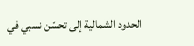الحدود الشمالية إلى تحسّن نسبي في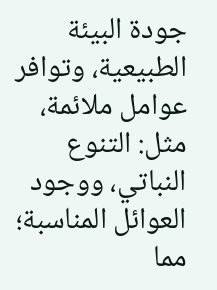جودة البيئة الطبيعية، وتوافر عوامل ملائمة، مثل: التنوع النباتي، ووجود العوائل المناسبة؛ مما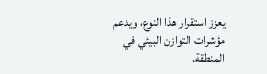يعزز استقرار هذا النوع، ويدعم مؤشرات التوازن البيئي في المنطقة.